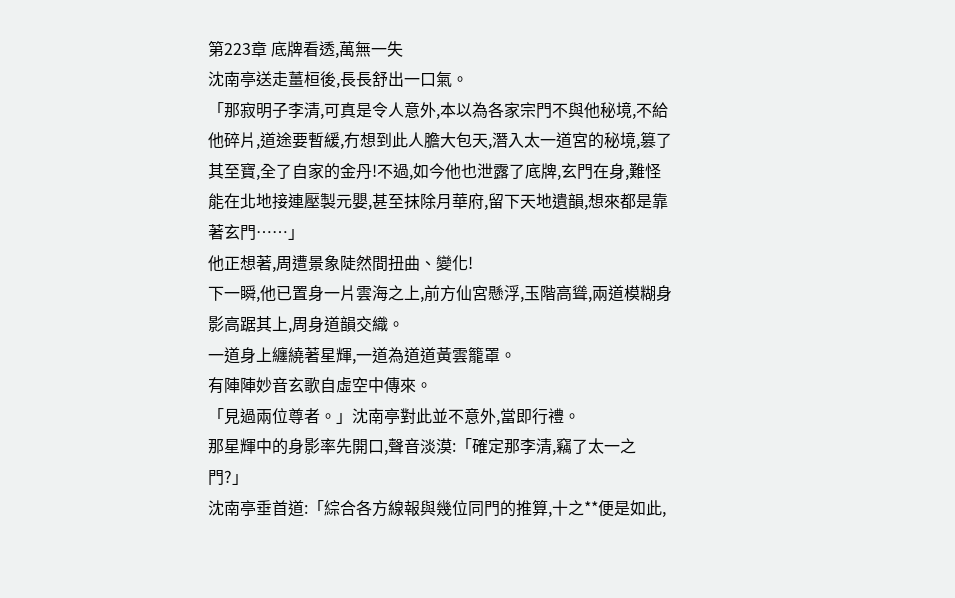第223章 底牌看透,萬無一失
沈南亭送走薑桓後,長長舒出一口氣。
「那寂明子李清,可真是令人意外,本以為各家宗門不與他秘境,不給他碎片,道途要暫緩,冇想到此人膽大包天,潛入太一道宮的秘境,篡了其至寶,全了自家的金丹!不過,如今他也泄露了底牌,玄門在身,難怪能在北地接連壓製元嬰,甚至抹除月華府,留下天地遺韻,想來都是靠著玄門……」
他正想著,周遭景象陡然間扭曲、變化!
下一瞬,他已置身一片雲海之上,前方仙宮懸浮,玉階高聳,兩道模糊身影高踞其上,周身道韻交織。
一道身上纏繞著星輝,一道為道道黃雲籠罩。
有陣陣妙音玄歌自虛空中傳來。
「見過兩位尊者。」沈南亭對此並不意外,當即行禮。
那星輝中的身影率先開口,聲音淡漠:「確定那李清,竊了太一之門?」
沈南亭垂首道:「綜合各方線報與幾位同門的推算,十之**便是如此,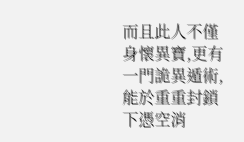而且此人不僅身懷異寶,更有一門詭異遁術,能於重重封鎖下憑空消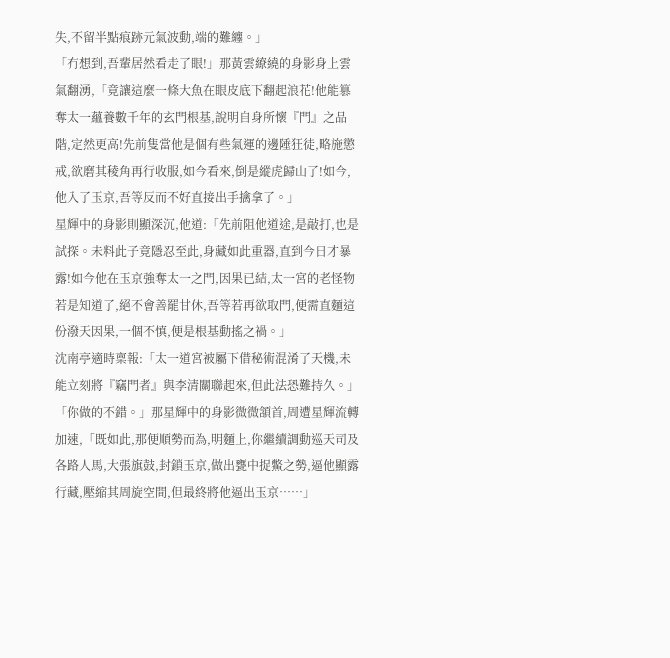失,不留半點痕跡元氣波動,端的難纏。」
「冇想到,吾輩居然看走了眼!」那黃雲繚繞的身影身上雲氣翻湧,「竟讓這麼一條大魚在眼皮底下翻起浪花!他能篡奪太一蘊養數千年的玄門根基,說明自身所懷『門』之品階,定然更高!先前隻當他是個有些氣運的邊陲狂徒,略施懲戒,欲磨其稜角再行收服,如今看來,倒是縱虎歸山了!如今,他入了玉京,吾等反而不好直接出手擒拿了。」
星輝中的身影則顯深沉,他道:「先前阻他道途,是敲打,也是試探。未料此子竟隱忍至此,身藏如此重器,直到今日才暴露!如今他在玉京強奪太一之門,因果已結,太一宮的老怪物若是知道了,絕不會善罷甘休,吾等若再欲取門,便需直麵這份潑天因果,一個不慎,便是根基動搖之禍。」
沈南亭適時稟報:「太一道宮被屬下借秘術混淆了天機,未能立刻將『竊門者』與李清關聯起來,但此法恐難持久。」
「你做的不錯。」那星輝中的身影微微頷首,周遭星輝流轉加速,「既如此,那便順勢而為,明麵上,你繼續調動巡天司及各路人馬,大張旗鼓,封鎖玉京,做出甕中捉鱉之勢,逼他顯露行藏,壓縮其周旋空間,但最終將他逼出玉京……」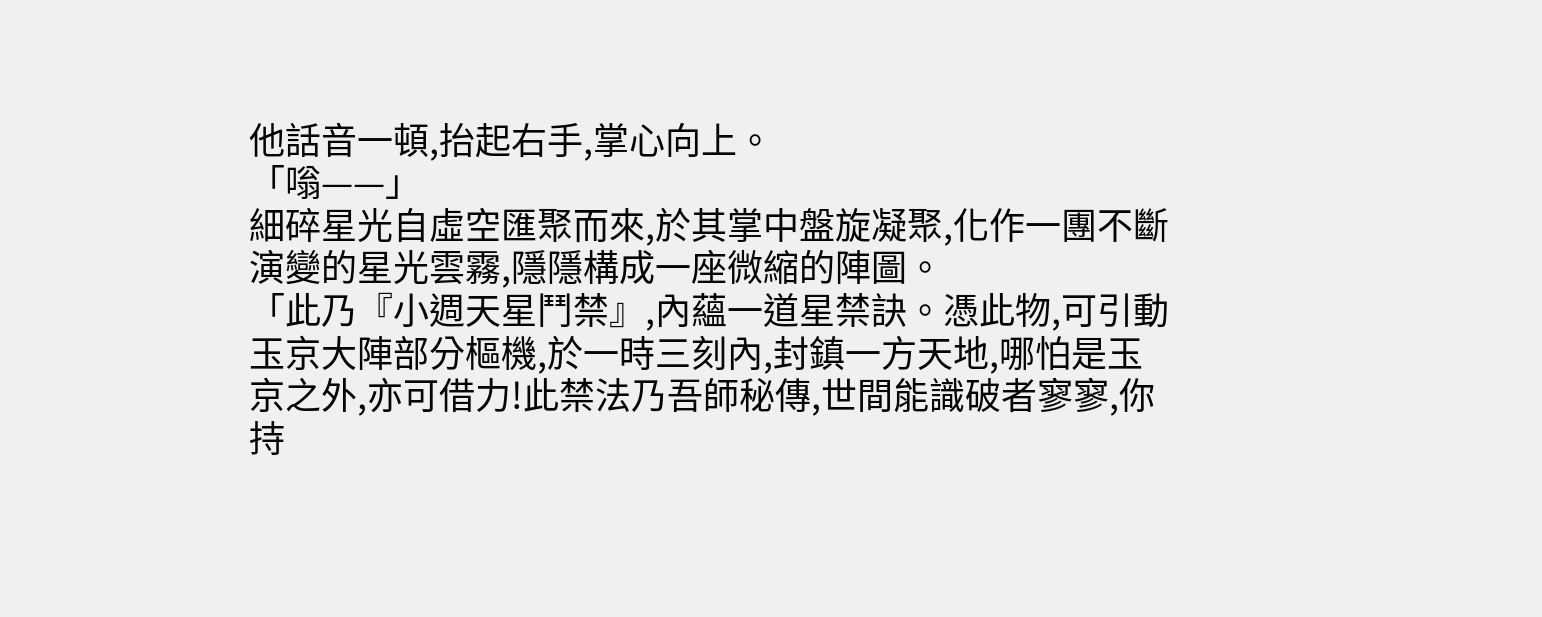他話音一頓,抬起右手,掌心向上。
「嗡——」
細碎星光自虛空匯聚而來,於其掌中盤旋凝聚,化作一團不斷演變的星光雲霧,隱隱構成一座微縮的陣圖。
「此乃『小週天星鬥禁』,內蘊一道星禁訣。憑此物,可引動玉京大陣部分樞機,於一時三刻內,封鎮一方天地,哪怕是玉京之外,亦可借力!此禁法乃吾師秘傳,世間能識破者寥寥,你持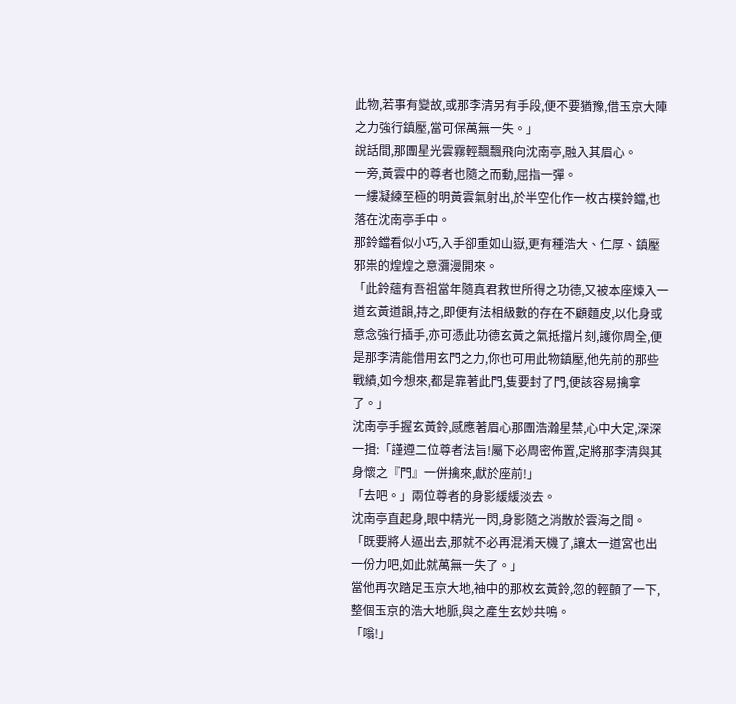此物,若事有變故,或那李清另有手段,便不要猶豫,借玉京大陣之力強行鎮壓,當可保萬無一失。」
說話間,那團星光雲霧輕飄飄飛向沈南亭,融入其眉心。
一旁,黃雲中的尊者也隨之而動,屈指一彈。
一縷凝練至極的明黃雲氣射出,於半空化作一枚古樸鈴鐺,也落在沈南亭手中。
那鈴鐺看似小巧,入手卻重如山嶽,更有種浩大、仁厚、鎮壓邪祟的煌煌之意瀰漫開來。
「此鈴蘊有吾祖當年隨真君救世所得之功德,又被本座煉入一道玄黃道韻,持之,即便有法相級數的存在不顧麵皮,以化身或意念強行插手,亦可憑此功德玄黃之氣抵擋片刻,護你周全,便是那李清能借用玄門之力,你也可用此物鎮壓,他先前的那些戰績,如今想來,都是靠著此門,隻要封了門,便該容易擒拿了。」
沈南亭手握玄黃鈴,感應著眉心那團浩瀚星禁,心中大定,深深一揖:「謹遵二位尊者法旨!屬下必周密佈置,定將那李清與其身懷之『門』一併擒來,獻於座前!」
「去吧。」兩位尊者的身影緩緩淡去。
沈南亭直起身,眼中精光一閃,身影隨之消散於雲海之間。
「既要將人逼出去,那就不必再混淆天機了,讓太一道宮也出一份力吧,如此就萬無一失了。」
當他再次踏足玉京大地,袖中的那枚玄黃鈴,忽的輕顫了一下,整個玉京的浩大地脈,與之產生玄妙共鳴。
「嗡!」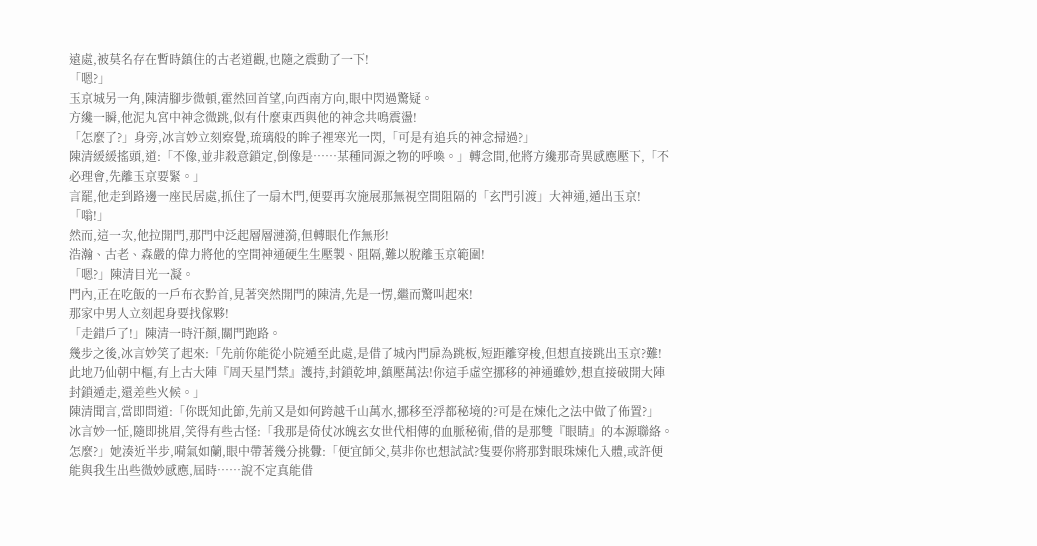遠處,被莫名存在暫時鎮住的古老道觀,也隨之震動了一下!
「嗯?」
玉京城另一角,陳清腳步微頓,霍然回首望,向西南方向,眼中閃過驚疑。
方纔一瞬,他泥丸宮中神念微跳,似有什麼東西與他的神念共鳴震盪!
「怎麼了?」身旁,冰言妙立刻察覺,琉璃般的眸子裡寒光一閃,「可是有追兵的神念掃過?」
陳清緩緩搖頭,道:「不像,並非殺意鎖定,倒像是……某種同源之物的呼喚。」轉念間,他將方纔那奇異感應壓下,「不必理會,先離玉京要緊。」
言罷,他走到路邊一座民居處,抓住了一扇木門,便要再次施展那無視空間阻隔的「玄門引渡」大神通,遁出玉京!
「嗡!」
然而,這一次,他拉開門,那門中泛起層層漣漪,但轉眼化作無形!
浩瀚、古老、森嚴的偉力將他的空間神通硬生生壓製、阻隔,難以脫離玉京範圍!
「嗯?」陳清目光一凝。
門內,正在吃飯的一戶布衣黔首,見著突然開門的陳清,先是一愣,繼而驚叫起來!
那家中男人立刻起身要找傢夥!
「走錯戶了!」陳清一時汗顏,關門跑路。
幾步之後,冰言妙笑了起來:「先前你能從小院遁至此處,是借了城內門扉為跳板,短距離穿梭,但想直接跳出玉京?難!此地乃仙朝中樞,有上古大陣『周天星鬥禁』護持,封鎖乾坤,鎮壓萬法!你這手虛空挪移的神通雖妙,想直接破開大陣封鎖遁走,還差些火候。」
陳清聞言,當即問道:「你既知此節,先前又是如何跨越千山萬水,挪移至浮都秘境的?可是在煉化之法中做了佈置?」
冰言妙一怔,隨即挑眉,笑得有些古怪:「我那是倚仗冰魄玄女世代相傳的血脈秘術,借的是那雙『眼睛』的本源聯絡。怎麼?」她湊近半步,嗬氣如蘭,眼中帶著幾分挑釁:「便宜師父,莫非你也想試試?隻要你將那對眼珠煉化入體,或許便能與我生出些微妙感應,屆時……說不定真能借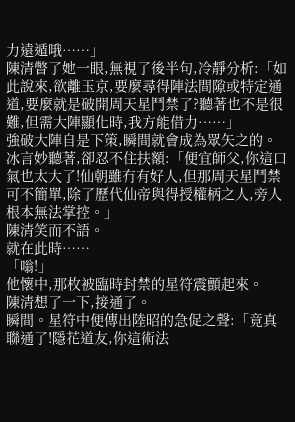力遠遁哦……」
陳清瞥了她一眼,無視了後半句,冷靜分析:「如此說來,欲離玉京,要麼尋得陣法間隙或特定通道,要麼就是破開周天星鬥禁了?聽著也不是很難,但需大陣顯化時,我方能借力……」
強破大陣自是下策,瞬間就會成為眾矢之的。
冰言妙聽著,卻忍不住扶額:「便宜師父,你這口氣也太大了!仙朝雖冇有好人,但那周天星鬥禁可不簡單,除了歷代仙帝與得授權柄之人,旁人根本無法掌控。」
陳清笑而不語。
就在此時……
「嗡!」
他懷中,那枚被臨時封禁的星符震顫起來。
陳清想了一下,接通了。
瞬間。星符中便傳出陸昭的急促之聲:「竟真聯通了!隱花道友,你這術法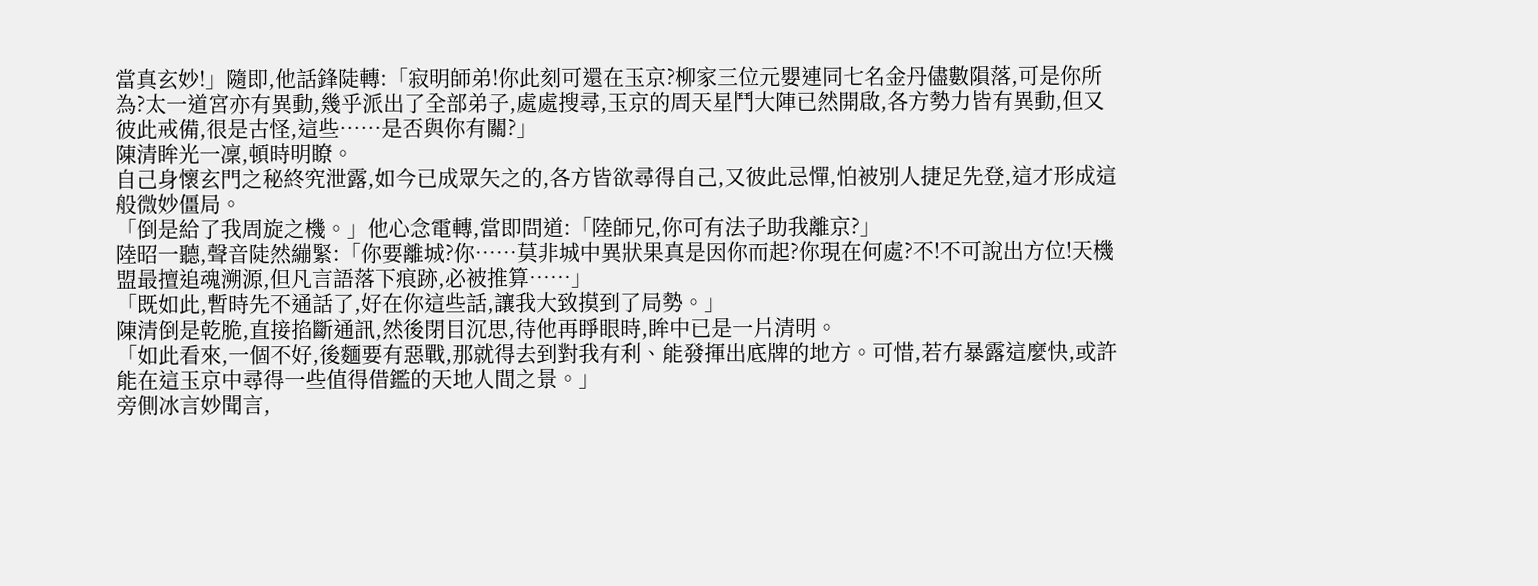當真玄妙!」隨即,他話鋒陡轉:「寂明師弟!你此刻可還在玉京?柳家三位元嬰連同七名金丹儘數隕落,可是你所為?太一道宮亦有異動,幾乎派出了全部弟子,處處搜尋,玉京的周天星鬥大陣已然開啟,各方勢力皆有異動,但又彼此戒備,很是古怪,這些……是否與你有關?」
陳清眸光一凜,頓時明瞭。
自己身懷玄門之秘終究泄露,如今已成眾矢之的,各方皆欲尋得自己,又彼此忌憚,怕被別人捷足先登,這才形成這般微妙僵局。
「倒是給了我周旋之機。」他心念電轉,當即問道:「陸師兄,你可有法子助我離京?」
陸昭一聽,聲音陡然繃緊:「你要離城?你……莫非城中異狀果真是因你而起?你現在何處?不!不可說出方位!天機盟最擅追魂溯源,但凡言語落下痕跡,必被推算……」
「既如此,暫時先不通話了,好在你這些話,讓我大致摸到了局勢。」
陳清倒是乾脆,直接掐斷通訊,然後閉目沉思,待他再睜眼時,眸中已是一片清明。
「如此看來,一個不好,後麵要有惡戰,那就得去到對我有利、能發揮出底牌的地方。可惜,若冇暴露這麼快,或許能在這玉京中尋得一些值得借鑑的天地人間之景。」
旁側冰言妙聞言,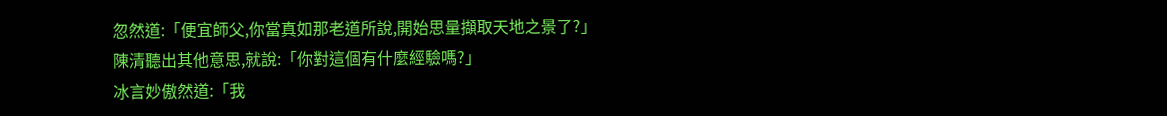忽然道:「便宜師父,你當真如那老道所說,開始思量擷取天地之景了?」
陳清聽出其他意思,就說:「你對這個有什麼經驗嗎?」
冰言妙傲然道:「我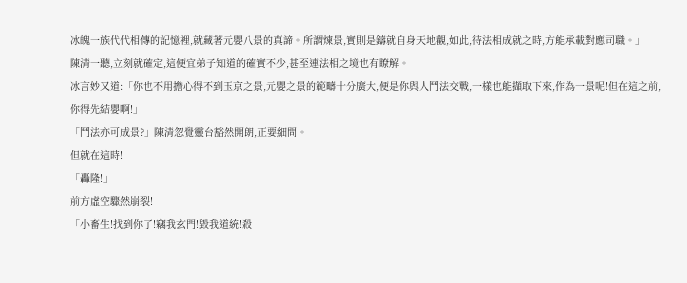冰魄一族代代相傳的記憶裡,就藏著元嬰八景的真諦。所謂煉景,實則是鑄就自身天地觀,如此,待法相成就之時,方能承載對應司職。」
陳清一聽,立刻就確定,這便宜弟子知道的確實不少,甚至連法相之境也有瞭解。
冰言妙又道:「你也不用擔心得不到玉京之景,元嬰之景的範疇十分廣大,便是你與人鬥法交戰,一樣也能擷取下來,作為一景呢!但在這之前,你得先結嬰啊!」
「鬥法亦可成景?」陳清忽覺靈台豁然開朗,正要細問。
但就在這時!
「轟隆!」
前方虛空驟然崩裂!
「小畜生!找到你了!竊我玄門!毀我道統!殺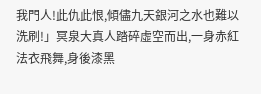我門人!此仇此恨,傾儘九天銀河之水也難以洗刷!」冥泉大真人踏碎虛空而出,一身赤紅法衣飛舞,身後漆黑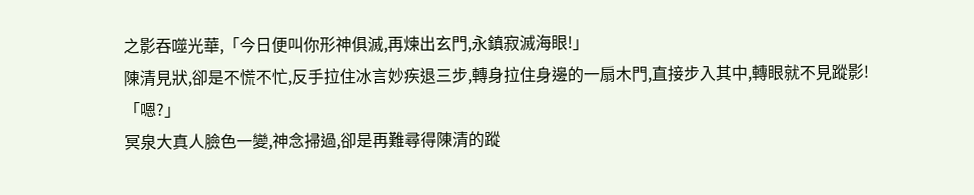之影吞噬光華,「今日便叫你形神俱滅,再煉出玄門,永鎮寂滅海眼!」
陳清見狀,卻是不慌不忙,反手拉住冰言妙疾退三步,轉身拉住身邊的一扇木門,直接步入其中,轉眼就不見蹤影!
「嗯?」
冥泉大真人臉色一變,神念掃過,卻是再難尋得陳清的蹤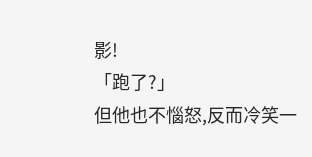影!
「跑了?」
但他也不惱怒,反而冷笑一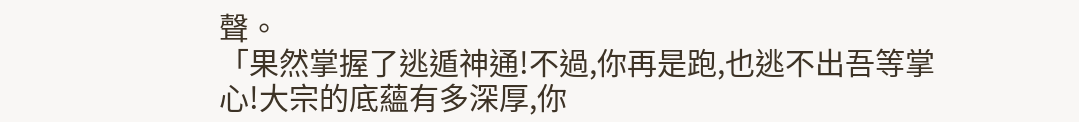聲。
「果然掌握了逃遁神通!不過,你再是跑,也逃不出吾等掌心!大宗的底蘊有多深厚,你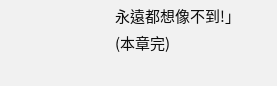永遠都想像不到!」
(本章完)